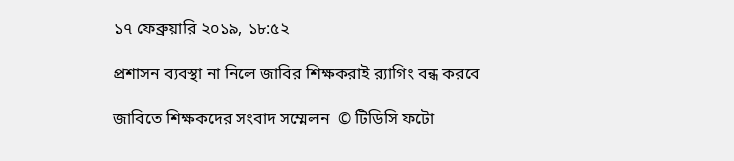১৭ ফেব্রুয়ারি ২০১৯, ১৮:৫২

প্রশাসন ব্যবস্থা না নিলে জাবির শিক্ষকরাই র‌্যাগিং বন্ধ করবে

জাবিতে শিক্ষকদের সংবাদ সম্মেলন  © টিডিসি ফটো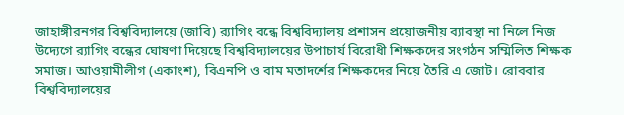জাহাঙ্গীরনগর বিশ্ববিদ্যালয়ে (জাবি) র‌্যাগিং বন্ধে বিশ্ববিদ্যালয় প্রশাসন প্রয়োজনীয় ব্যাবস্থা না নিলে নিজ উদ্যেগে র‌্যাগিং বন্ধের ঘোষণা দিয়েছে বিশ্ববিদ্যালয়ের উপাচার্য বিরোধী শিক্ষকদের সংগঠন সম্মিলিত শিক্ষক সমাজ। আওয়ামীলীগ (একাংশ), বিএনপি ও বাম মতাদর্শের শিক্ষকদের নিয়ে তৈরি এ জোট। রোববার বিশ্ববিদ্যালয়ের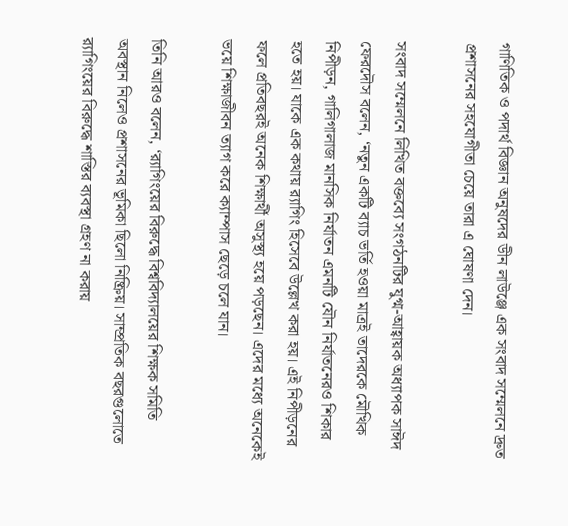গাণিতিক ও পদার্থ বিজ্ঞান অনুষদের ডীন লাউঞ্জে এক সংবাদ সম্মেলনে দ্রুত প্রশাসনের সহযোগীতা চেয়ে তারা এ ঘোষণা দেন।

সংবাদ সম্মেলনে লিখিত বক্তব্যে সংগঠনটির যুগ্ম-আহ্বায়ক অধ্যাপক সাঈদ ফেরদৌস বলেন, ‘নতুন একটি ব্যাচ ভর্তি হওয়া মাত্রই তাদেরকে মৌখিক নিপীড়ন, গালিগালাজ মানসিক নির্যাতন এমনটি যৌন নির্যাতনেরও শিকার হতে হয়। যাকে এক কথায় র‌্যাগিং হিসেবে উল্লেখ করা হয়। এই নিপীড়নের ফলে প্রতিবছরই অনেক শিক্ষার্থী অসুস্থ্য হয়ে পড়ছেন। এদের মধ্যে অনেকেই ভয়ে শিক্ষাজীবন ত্যাগ করে ক্যাম্পাস ছেড়ে চলে যান।

তিনি আরও বলেন, ‘র‌্যাগিংয়ের বিরুদ্ধে বিশ্ববিদ্যালয়ের শিক্ষক সমিতি অবস্থান নিলেও প্রশাসনের ভূমিকা ছিলো নিষ্ক্রিয়। সাম্প্রতিক বছরগুলোতে র‌্যাগিংয়ের বিরুদ্ধে শাস্তির ব্যবস্থা গ্রহণ না করায়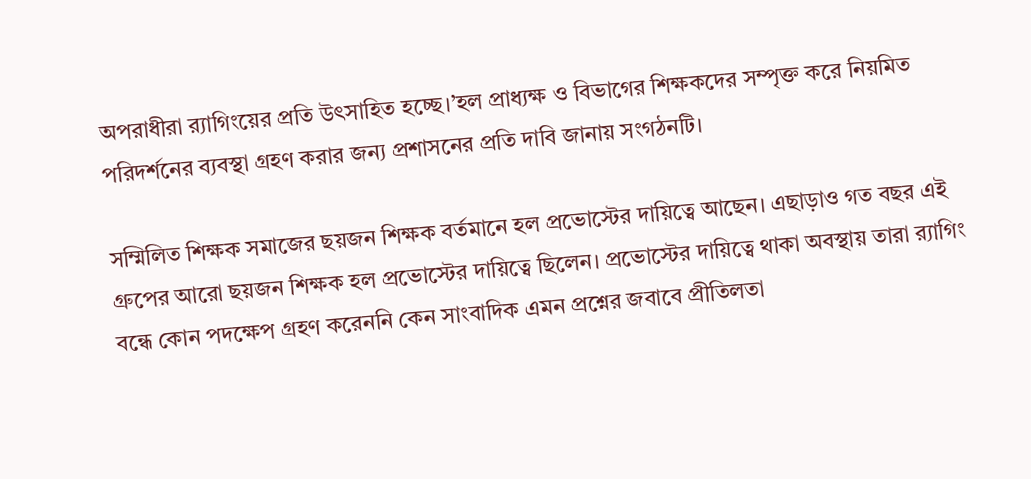অপরাধীরা র‌্যাগিংয়ের প্রতি উৎসাহিত হচ্ছে।’হল প্রাধ্যক্ষ ও বিভাগের শিক্ষকদের সম্পৃক্ত করে নিয়মিত পরিদর্শনের ব্যবস্থা গ্রহণ করার জন্য প্রশাসনের প্রতি দাবি জানায় সংগঠনটি।

সম্মিলিত শিক্ষক সমাজের ছয়জন শিক্ষক বর্তমানে হল প্রভোস্টের দায়িত্বে আছেন। এছাড়াও গত বছর এই গ্রুপের আরো ছয়জন শিক্ষক হল প্রভোস্টের দায়িত্বে ছিলেন। প্রভোস্টের দায়িত্বে থাকা অবস্থায় তারা র‌্যাগিং বন্ধে কোন পদক্ষেপ গ্রহণ করেননি কেন সাংবাদিক এমন প্রশ্নের জবাবে প্রীতিলতা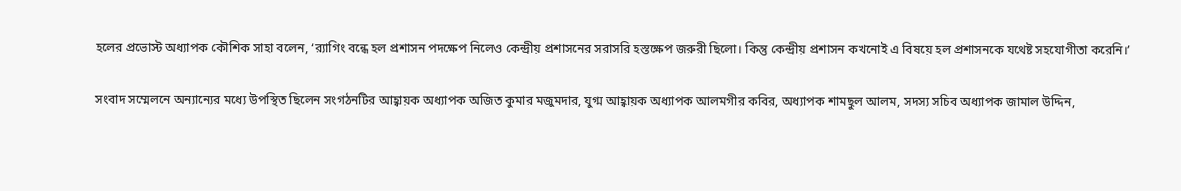হলের প্রভোস্ট অধ্যাপক কৌশিক সাহা বলেন, ‘র‌্যাগিং বন্ধে হল প্রশাসন পদক্ষেপ নিলেও কেন্দ্রীয় প্রশাসনের সরাসরি হস্তক্ষেপ জরুরী ছিলো। কিন্তু কেন্দ্রীয় প্রশাসন কখনোই এ বিষয়ে হল প্রশাসনকে যথেষ্ট সহযোগীতা করেনি।’

সংবাদ সম্মেলনে অন্যান্যের মধ্যে উপস্থিত ছিলেন সংগঠনটির আহ্বায়ক অধ্যাপক অজিত কুমার মজুমদার, যুগ্ম আহ্বায়ক অধ্যাপক আলমগীর কবির, অধ্যাপক শামছুল আলম, সদস্য সচিব অধ্যাপক জামাল উদ্দিন,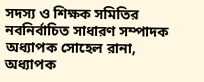সদস্য ও শিক্ষক সমিতির নবনির্বাচিত সাধারণ সম্পাদক অধ্যাপক সোহেল রানা, অধ্যাপক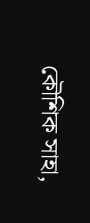কৌশিক সাহা,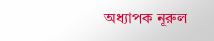অধ্যাপক নূরুল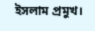ইসলাম প্রমুখ।